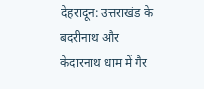देहरादून: उत्तराखंड के बदरीनाथ और केदारनाथ धाम में गैर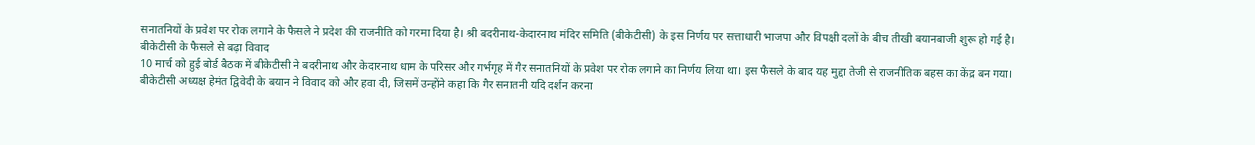सनातनियों के प्रवेश पर रोक लगाने के फैसले ने प्रदेश की राजनीति को गरमा दिया है। श्री बदरीनाथ-केदारनाथ मंदिर समिति (बीकेटीसी) के इस निर्णय पर सत्ताधारी भाजपा और विपक्षी दलों के बीच तीखी बयानबाजी शुरू हो गई है।
बीकेटीसी के फैसले से बढ़ा विवाद
10 मार्च को हुई बोर्ड बैठक में बीकेटीसी ने बदरीनाथ और केदारनाथ धाम के परिसर और गर्भगृह में गैर सनातनियों के प्रवेश पर रोक लगाने का निर्णय लिया था। इस फैसले के बाद यह मुद्दा तेजी से राजनीतिक बहस का केंद्र बन गया।
बीकेटीसी अध्यक्ष हेमंत द्विवेदी के बयान ने विवाद को और हवा दी, जिसमें उन्होंने कहा कि गैर सनातनी यदि दर्शन करना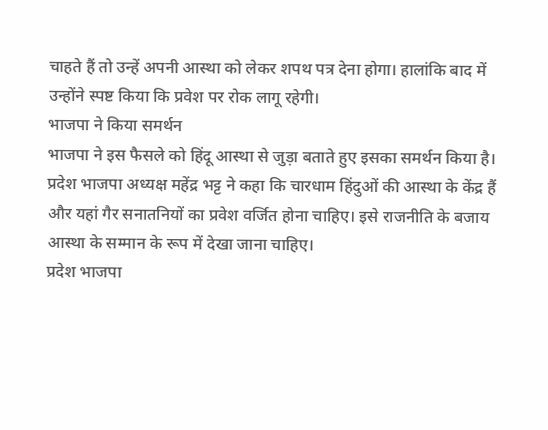चाहते हैं तो उन्हें अपनी आस्था को लेकर शपथ पत्र देना होगा। हालांकि बाद में उन्होंने स्पष्ट किया कि प्रवेश पर रोक लागू रहेगी।
भाजपा ने किया समर्थन
भाजपा ने इस फैसले को हिंदू आस्था से जुड़ा बताते हुए इसका समर्थन किया है। प्रदेश भाजपा अध्यक्ष महेंद्र भट्ट ने कहा कि चारधाम हिंदुओं की आस्था के केंद्र हैं और यहां गैर सनातनियों का प्रवेश वर्जित होना चाहिए। इसे राजनीति के बजाय आस्था के सम्मान के रूप में देखा जाना चाहिए।
प्रदेश भाजपा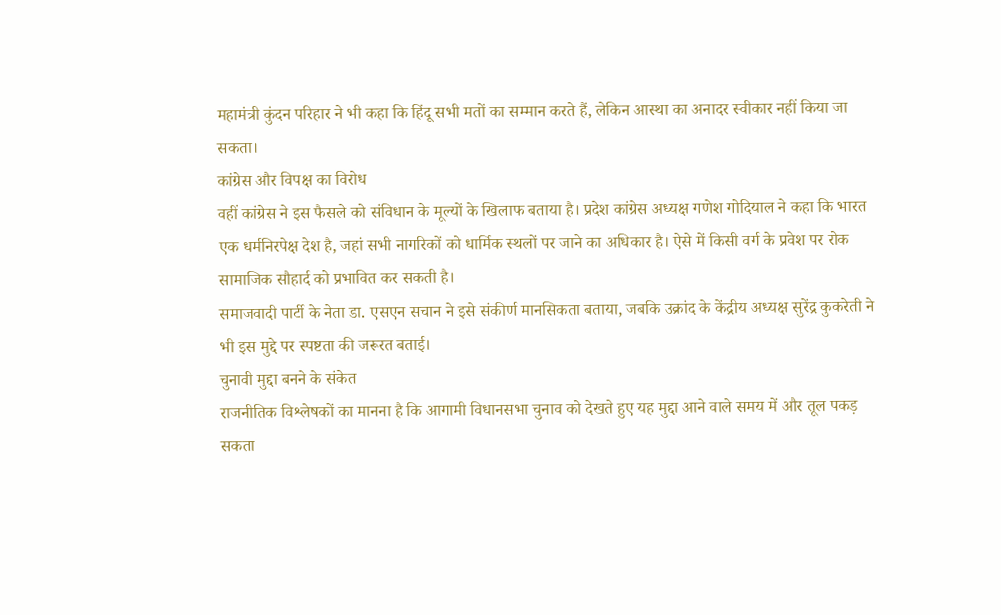महामंत्री कुंदन परिहार ने भी कहा कि हिंदू सभी मतों का सम्मान करते हैं, लेकिन आस्था का अनादर स्वीकार नहीं किया जा सकता।
कांग्रेस और विपक्ष का विरोध
वहीं कांग्रेस ने इस फैसले को संविधान के मूल्यों के खिलाफ बताया है। प्रदेश कांग्रेस अध्यक्ष गणेश गोदियाल ने कहा कि भारत एक धर्मनिरपेक्ष देश है, जहां सभी नागरिकों को धार्मिक स्थलों पर जाने का अधिकार है। ऐसे में किसी वर्ग के प्रवेश पर रोक सामाजिक सौहार्द को प्रभावित कर सकती है।
समाजवादी पार्टी के नेता डा. एसएन सचान ने इसे संकीर्ण मानसिकता बताया, जबकि उक्रांद के केंद्रीय अध्यक्ष सुरेंद्र कुकरेती ने भी इस मुद्दे पर स्पष्टता की जरूरत बताई।
चुनावी मुद्दा बनने के संकेत
राजनीतिक विश्लेषकों का मानना है कि आगामी विधानसभा चुनाव को देखते हुए यह मुद्दा आने वाले समय में और तूल पकड़ सकता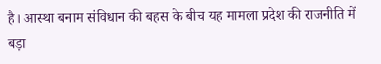है। आस्था बनाम संविधान की बहस के बीच यह मामला प्रदेश की राजनीति में बड़ा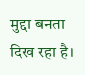मुद्दा बनता दिख रहा है।